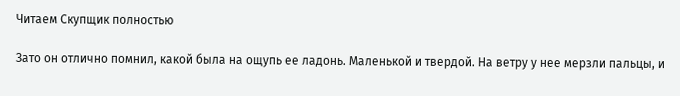Читаем Скупщик полностью

Зато он отлично помнил, какой была на ощупь ее ладонь. Маленькой и твердой. На ветру у нее мерзли пальцы, и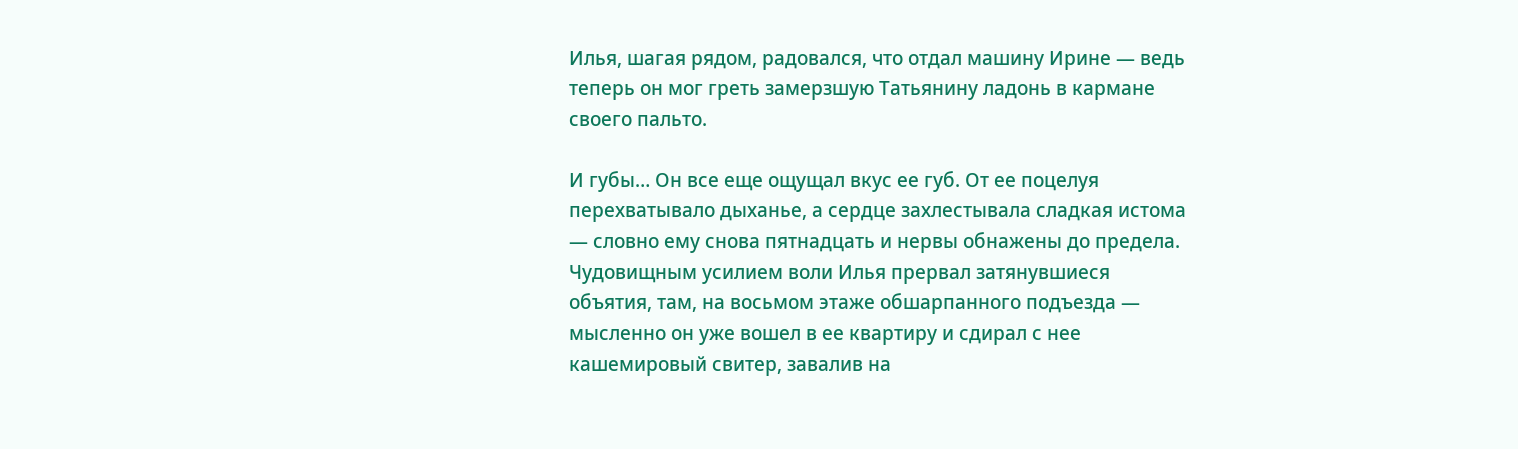Илья, шагая рядом, радовался, что отдал машину Ирине — ведь теперь он мог греть замерзшую Татьянину ладонь в кармане своего пальто.

И губы… Он все еще ощущал вкус ее губ. От ее поцелуя перехватывало дыханье, а сердце захлестывала сладкая истома — словно ему снова пятнадцать и нервы обнажены до предела. Чудовищным усилием воли Илья прервал затянувшиеся объятия, там, на восьмом этаже обшарпанного подъезда — мысленно он уже вошел в ее квартиру и сдирал с нее кашемировый свитер, завалив на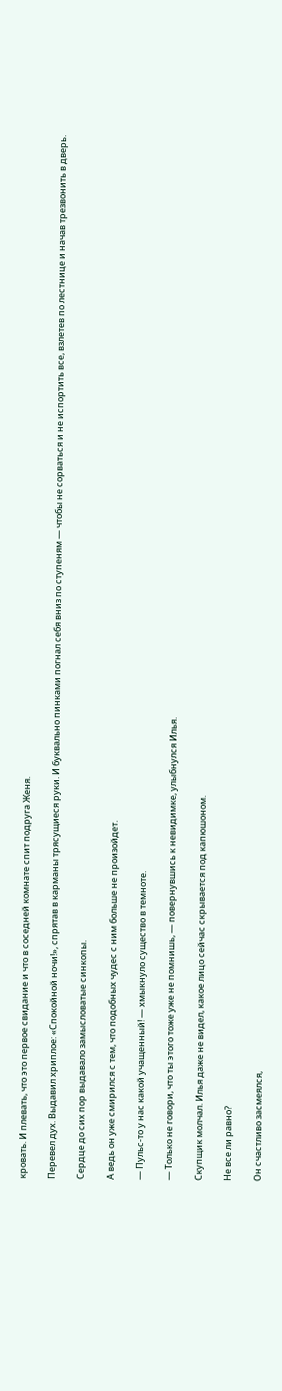кровать. И плевать, что это первое свидание и что в соседней комнате спит подруга Женя.

Перевел дух. Выдавил хриплое: «Спокойной ночи!», спрятав в карманы трясущиеся руки. И буквально пинками погнал себя вниз по ступеням — чтобы не сорваться и не испортить все, взлетев по лестнице и начав трезвонить в дверь.

Сердце до сих пор выдавало замысловатые синкопы.

А ведь он уже смирился с тем, что подобных чудес с ним больше не произойдет.

— Пульс-то у нас какой учащенный! — хмыкнуло существо в темноте.

— Только не говори, что ты этого тоже уже не помнишь, — повернувшись к невидимке, улыбнулся Илья.

Скупщик молчал. Илья даже не видел, какое лицо сейчас скрывается под капюшоном.

Не все ли равно?

Он счастливо засмеялся,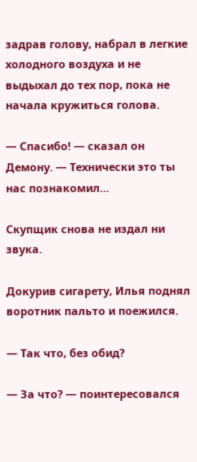задрав голову, набрал в легкие холодного воздуха и не выдыхал до тех пор, пока не начала кружиться голова.

— Спасибо! — сказал он Демону. — Технически это ты нас познакомил…

Скупщик снова не издал ни звука.

Докурив сигарету, Илья поднял воротник пальто и поежился.

— Так что, без обид?

— За что? — поинтересовался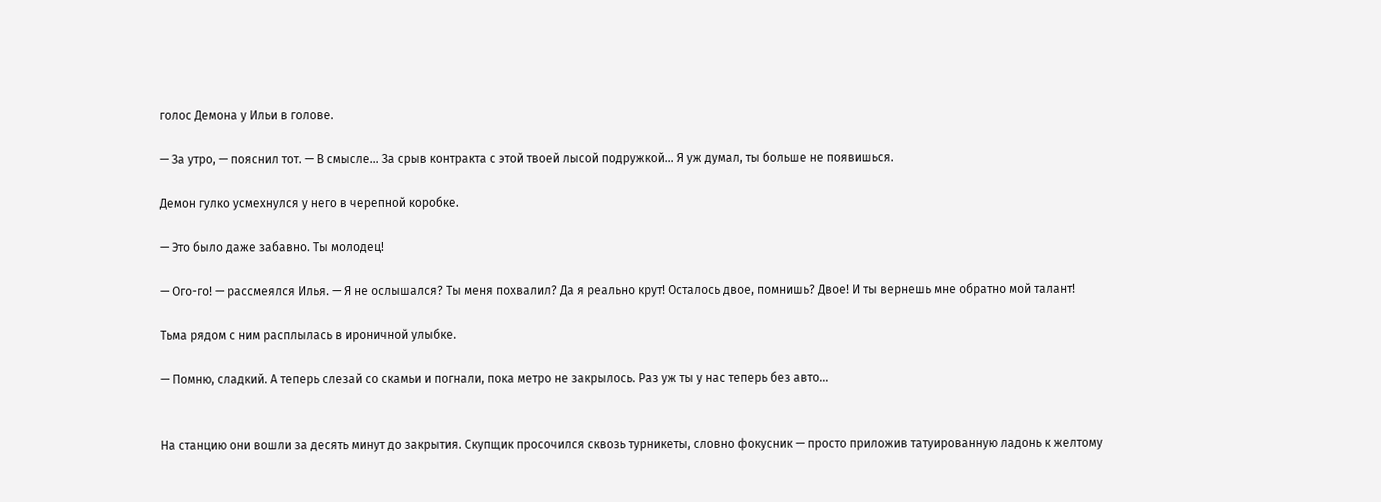голос Демона у Ильи в голове.

— За утро, — пояснил тот. — В смысле… За срыв контракта с этой твоей лысой подружкой… Я уж думал, ты больше не появишься.

Демон гулко усмехнулся у него в черепной коробке.

— Это было даже забавно. Ты молодец!

— Ого-го! — рассмеялся Илья. — Я не ослышался? Ты меня похвалил? Да я реально крут! Осталось двое, помнишь? Двое! И ты вернешь мне обратно мой талант!

Тьма рядом с ним расплылась в ироничной улыбке.

— Помню, сладкий. А теперь слезай со скамьи и погнали, пока метро не закрылось. Раз уж ты у нас теперь без авто…


На станцию они вошли за десять минут до закрытия. Скупщик просочился сквозь турникеты, словно фокусник — просто приложив татуированную ладонь к желтому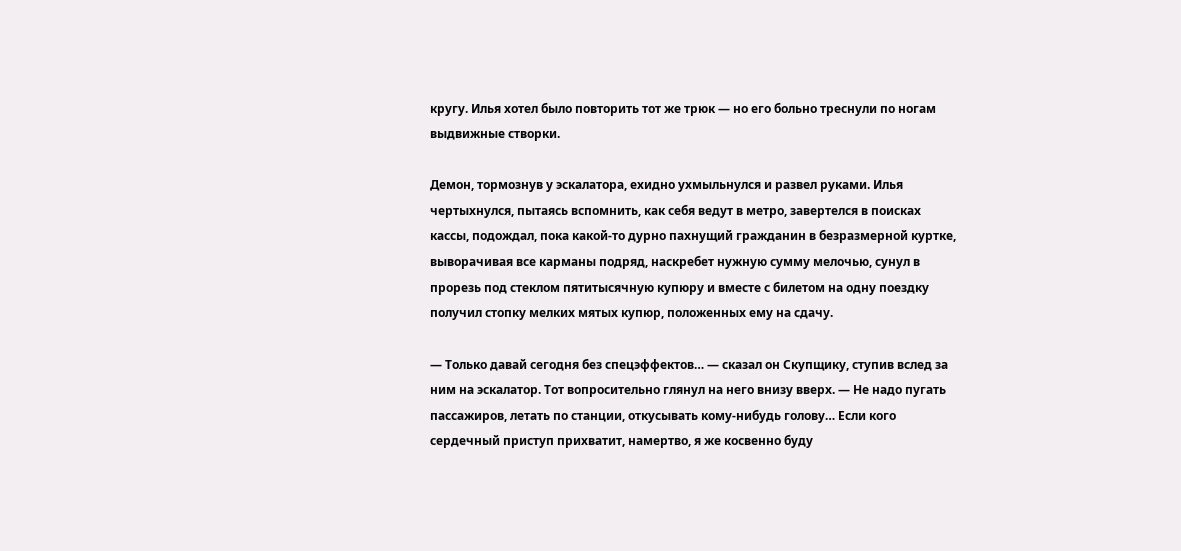кругу. Илья хотел было повторить тот же трюк — но его больно треснули по ногам выдвижные створки.

Демон, тормознув у эскалатора, ехидно ухмыльнулся и развел руками. Илья чертыхнулся, пытаясь вспомнить, как себя ведут в метро, завертелся в поисках кассы, подождал, пока какой-то дурно пахнущий гражданин в безразмерной куртке, выворачивая все карманы подряд, наскребет нужную сумму мелочью, сунул в прорезь под стеклом пятитысячную купюру и вместе с билетом на одну поездку получил стопку мелких мятых купюр, положенных ему на сдачу.

— Только давай сегодня без спецэффектов… — сказал он Скупщику, ступив вслед за ним на эскалатор. Тот вопросительно глянул на него внизу вверх. — Не надо пугать пассажиров, летать по станции, откусывать кому-нибудь голову… Если кого сердечный приступ прихватит, намертво, я же косвенно буду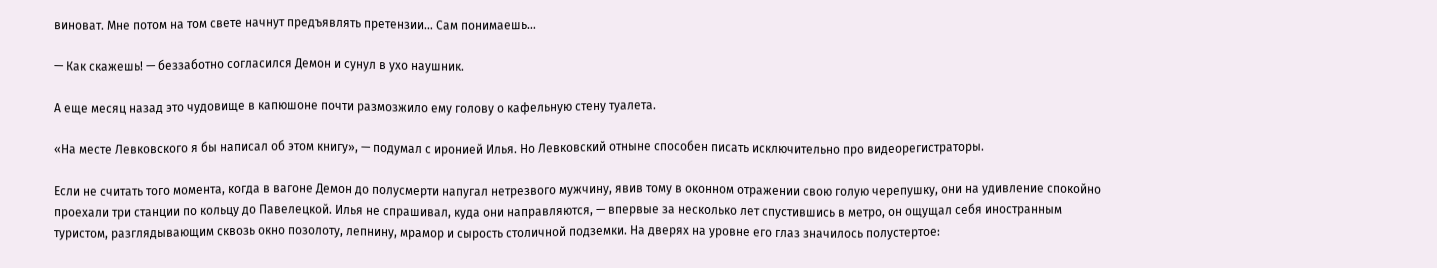виноват. Мне потом на том свете начнут предъявлять претензии… Сам понимаешь…

— Как скажешь! — беззаботно согласился Демон и сунул в ухо наушник.

А еще месяц назад это чудовище в капюшоне почти размозжило ему голову о кафельную стену туалета.

«На месте Левковского я бы написал об этом книгу», — подумал с иронией Илья. Но Левковский отныне способен писать исключительно про видеорегистраторы.

Если не считать того момента, когда в вагоне Демон до полусмерти напугал нетрезвого мужчину, явив тому в оконном отражении свою голую черепушку, они на удивление спокойно проехали три станции по кольцу до Павелецкой. Илья не спрашивал, куда они направляются, — впервые за несколько лет спустившись в метро, он ощущал себя иностранным туристом, разглядывающим сквозь окно позолоту, лепнину, мрамор и сырость столичной подземки. На дверях на уровне его глаз значилось полустертое: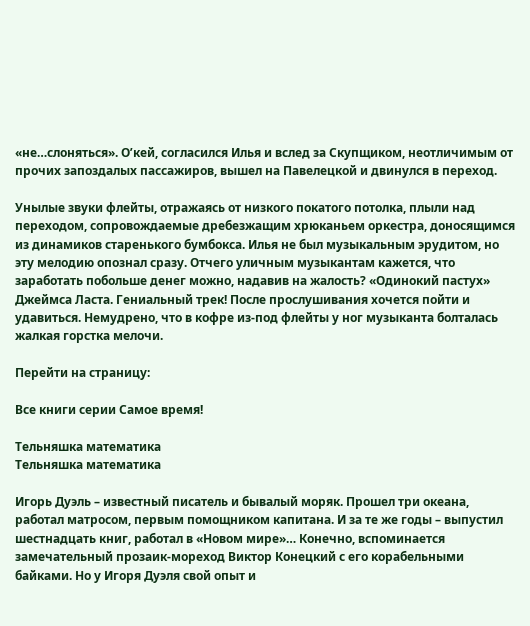«не…слоняться». О’кей, согласился Илья и вслед за Скупщиком, неотличимым от прочих запоздалых пассажиров, вышел на Павелецкой и двинулся в переход.

Унылые звуки флейты, отражаясь от низкого покатого потолка, плыли над переходом, сопровождаемые дребезжащим хрюканьем оркестра, доносящимся из динамиков старенького бумбокса. Илья не был музыкальным эрудитом, но эту мелодию опознал сразу. Отчего уличным музыкантам кажется, что заработать побольше денег можно, надавив на жалость? «Одинокий пастух» Джеймса Ласта. Гениальный трек! После прослушивания хочется пойти и удавиться. Немудрено, что в кофре из-под флейты у ног музыканта болталась жалкая горстка мелочи.

Перейти на страницу:

Все книги серии Самое время!

Тельняшка математика
Тельняшка математика

Игорь Дуэль – известный писатель и бывалый моряк. Прошел три океана, работал матросом, первым помощником капитана. И за те же годы – выпустил шестнадцать книг, работал в «Новом мире»… Конечно, вспоминается замечательный прозаик-мореход Виктор Конецкий с его корабельными байками. Но у Игоря Дуэля свой опыт и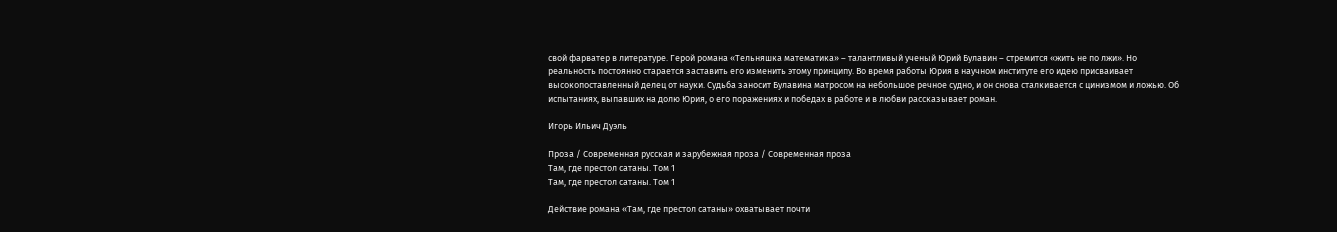свой фарватер в литературе. Герой романа «Тельняшка математика» – талантливый ученый Юрий Булавин – стремится «жить не по лжи». Но реальность постоянно старается заставить его изменить этому принципу. Во время работы Юрия в научном институте его идею присваивает высокопоставленный делец от науки. Судьба заносит Булавина матросом на небольшое речное судно, и он снова сталкивается с цинизмом и ложью. Об испытаниях, выпавших на долю Юрия, о его поражениях и победах в работе и в любви рассказывает роман.

Игорь Ильич Дуэль

Проза / Современная русская и зарубежная проза / Современная проза
Там, где престол сатаны. Том 1
Там, где престол сатаны. Том 1

Действие романа «Там, где престол сатаны» охватывает почти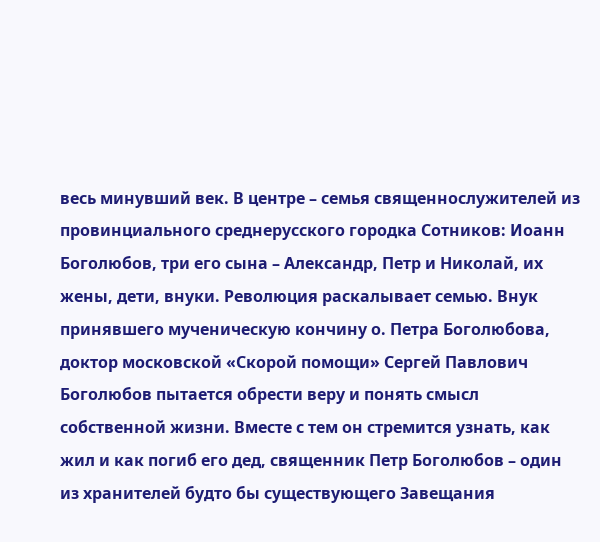весь минувший век. В центре – семья священнослужителей из провинциального среднерусского городка Сотников: Иоанн Боголюбов, три его сына – Александр, Петр и Николай, их жены, дети, внуки. Революция раскалывает семью. Внук принявшего мученическую кончину о. Петра Боголюбова, доктор московской «Скорой помощи» Сергей Павлович Боголюбов пытается обрести веру и понять смысл собственной жизни. Вместе с тем он стремится узнать, как жил и как погиб его дед, священник Петр Боголюбов – один из хранителей будто бы существующего Завещания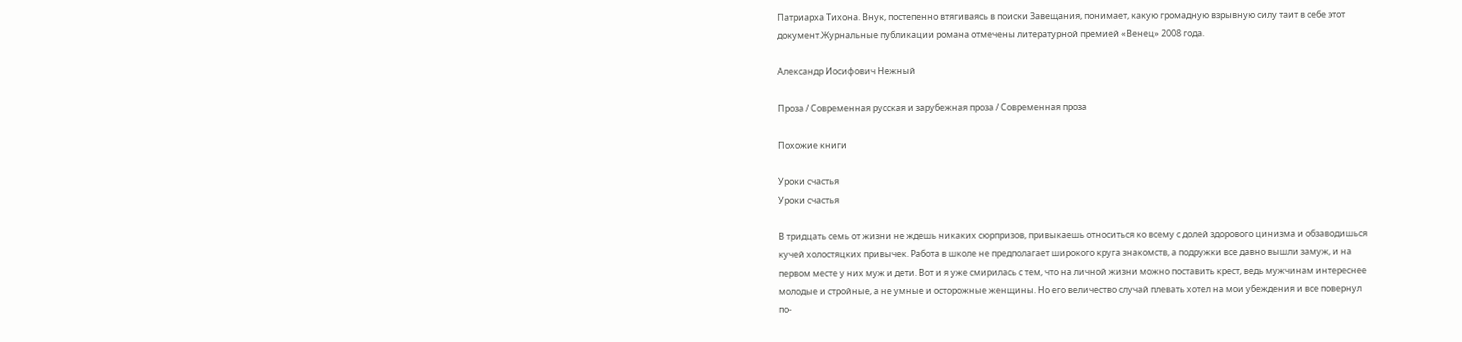Патриарха Тихона. Внук, постепенно втягиваясь в поиски Завещания, понимает, какую громадную взрывную силу таит в себе этот документ.Журнальные публикации романа отмечены литературной премией «Венец» 2008 года.

Александр Иосифович Нежный

Проза / Современная русская и зарубежная проза / Современная проза

Похожие книги

Уроки счастья
Уроки счастья

В тридцать семь от жизни не ждешь никаких сюрпризов, привыкаешь относиться ко всему с долей здорового цинизма и обзаводишься кучей холостяцких привычек. Работа в школе не предполагает широкого круга знакомств, а подружки все давно вышли замуж, и на первом месте у них муж и дети. Вот и я уже смирилась с тем, что на личной жизни можно поставить крест, ведь мужчинам интереснее молодые и стройные, а не умные и осторожные женщины. Но его величество случай плевать хотел на мои убеждения и все повернул по-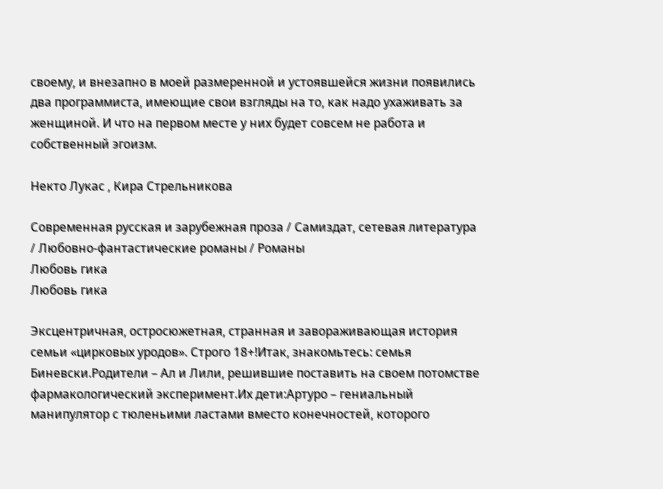своему, и внезапно в моей размеренной и устоявшейся жизни появились два программиста, имеющие свои взгляды на то, как надо ухаживать за женщиной. И что на первом месте у них будет совсем не работа и собственный эгоизм.

Некто Лукас , Кира Стрельникова

Современная русская и зарубежная проза / Самиздат, сетевая литература / Любовно-фантастические романы / Романы
Любовь гика
Любовь гика

Эксцентричная, остросюжетная, странная и завораживающая история семьи «цирковых уродов». Строго 18+!Итак, знакомьтесь: семья Биневски.Родители – Ал и Лили, решившие поставить на своем потомстве фармакологический эксперимент.Их дети:Артуро – гениальный манипулятор с тюленьими ластами вместо конечностей, которого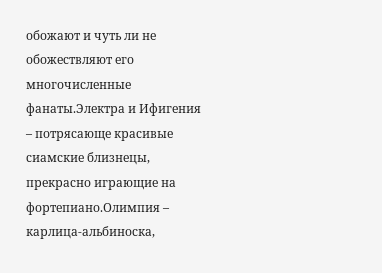обожают и чуть ли не обожествляют его многочисленные фанаты.Электра и Ифигения – потрясающе красивые сиамские близнецы, прекрасно играющие на фортепиано.Олимпия – карлица-альбиноска,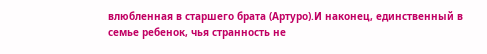влюбленная в старшего брата (Артуро).И наконец, единственный в семье ребенок, чья странность не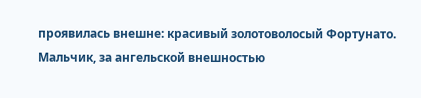проявилась внешне: красивый золотоволосый Фортунато. Мальчик, за ангельской внешностью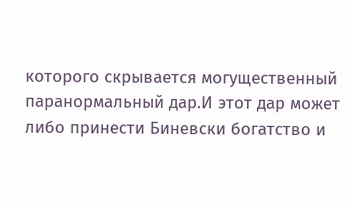которого скрывается могущественный паранормальный дар.И этот дар может либо принести Биневски богатство и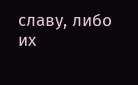славу, либо их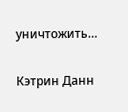уничтожить…

Кэтрин Данн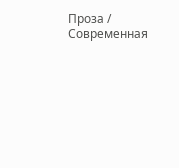Проза / Современная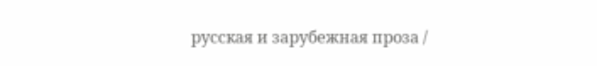русская и зарубежная проза /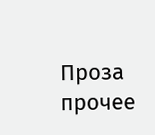Проза прочее